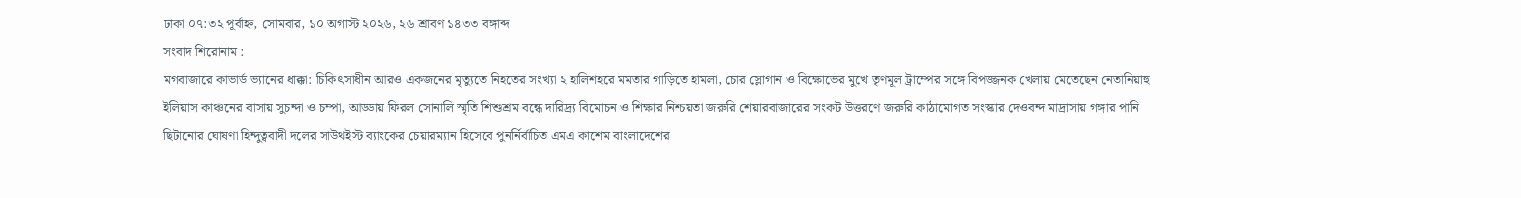ঢাকা ০৭:৩২ পূর্বাহ্ন, সোমবার, ১০ অগাস্ট ২০২৬, ২৬ শ্রাবণ ১৪৩৩ বঙ্গাব্দ
সংবাদ শিরোনাম :
মগবাজারে কাভার্ড ভ্যানের ধাক্কা: চিকিৎসাধীন আরও একজনের মৃত্যুতে নিহতের সংখ্যা ২ হালিশহরে মমতার গাড়িতে হামলা, চোর স্লোগান ও বিক্ষোভের মুখে তৃণমূল ট্রাম্পের সঙ্গে বিপজ্জনক খেলায় মেতেছেন নেতানিয়াহু ইলিয়াস কাঞ্চনের বাসায় সুচন্দা ও চম্পা, আড্ডায় ফিরল সোনালি স্মৃতি শিশুশ্রম বন্ধে দারিদ্র্য বিমোচন ও শিক্ষার নিশ্চয়তা জরুরি শেয়ারবাজারের সংকট উত্তরণে জরুরি কাঠামোগত সংস্কার দেওবন্দ মাদ্রাসায় গঙ্গার পানি ছিটানোর ঘোষণা হিন্দুত্ববাদী দলের সাউথইস্ট ব্যাংকের চেয়ারম্যান হিসেবে পুনর্নির্বাচিত এমএ কাশেম বাংলাদেশের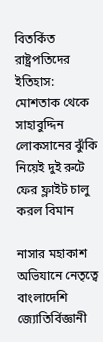বিতর্কিত রাষ্ট্রপতিদের ইতিহাস: মোশতাক থেকে সাহাবুদ্দিন লোকসানের ঝুঁকি নিয়েই দুই রুটে ফের ফ্লাইট চালু করল বিমান

নাসার মহাকাশ অভিযানে নেতৃত্বে বাংলাদেশি জ্যোতির্বিজ্ঞানী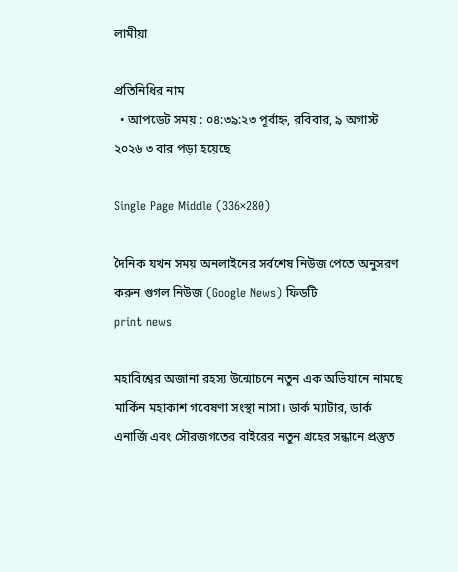লামীয়া

প্রতিনিধির নাম
  • আপডেট সময় : ০৪:৩৯:২৩ পূর্বাহ্ন, রবিবার, ৯ অগাস্ট ২০২৬ ৩ বার পড়া হয়েছে

Single Page Middle (336×280)

দৈনিক যখন সময় অনলাইনের সর্বশেষ নিউজ পেতে অনুসরণ করুন গুগল নিউজ (Google News) ফিডটি
print news

মহাবিশ্বের অজানা রহস্য উন্মোচনে নতুন এক অভিযানে নামছে মার্কিন মহাকাশ গবেষণা সংস্থা নাসা। ডার্ক ম্যাটার, ডার্ক এনার্জি এবং সৌরজগতের বাইরের নতুন গ্রহের সন্ধানে প্রস্তুত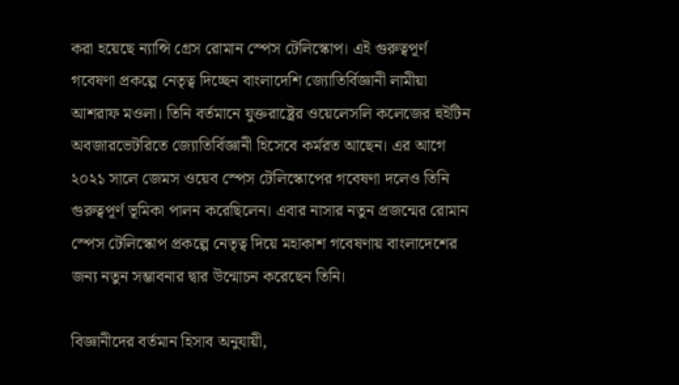করা হয়েছে ন্যান্সি গ্রেস রোমান স্পেস টেলিস্কোপ। এই গুরুত্বপূর্ণ গবেষণা প্রকল্পে নেতৃত্ব দিচ্ছেন বাংলাদেশি জ্যোতির্বিজ্ঞানী লামীয়া আশরাফ মওলা। তিনি বর্তমানে যুক্তরাষ্ট্রের ওয়েলেসলি কলেজের হুইটিন অবজারভেটরিতে জ্যোতির্বিজ্ঞানী হিসেবে কর্মরত আছেন। এর আগে ২০২১ সালে জেমস ওয়েব স্পেস টেলিস্কোপের গবেষণা দলেও তিনি গুরুত্বপূর্ণ ভূমিকা পালন করেছিলেন। এবার নাসার নতুন প্রজন্মের রোমান স্পেস টেলিস্কোপ প্রকল্পে নেতৃত্ব দিয়ে মহাকাশ গবেষণায় বাংলাদেশের জন্য নতুন সম্ভাবনার দ্বার উন্মোচন করেছেন তিনি।

বিজ্ঞানীদের বর্তমান হিসাব অনুযায়ী,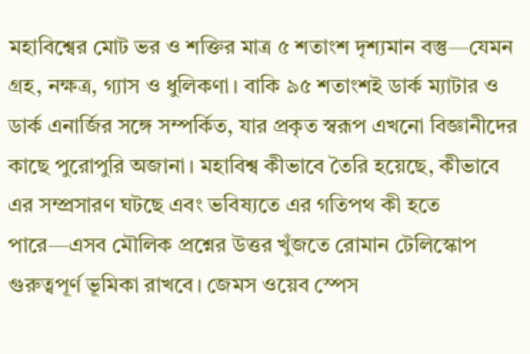মহাবিশ্বের মোট ভর ও শক্তির মাত্র ৫ শতাংশ দৃশ্যমান বস্তু—যেমন গ্রহ, নক্ষত্র, গ্যাস ও ধুলিকণা। বাকি ৯৫ শতাংশই ডার্ক ম্যাটার ও ডার্ক এনার্জির সঙ্গে সম্পর্কিত, যার প্রকৃত স্বরূপ এখনো বিজ্ঞানীদের কাছে পুরোপুরি অজানা। মহাবিশ্ব কীভাবে তৈরি হয়েছে, কীভাবে এর সম্প্রসারণ ঘটছে এবং ভবিষ্যতে এর গতিপথ কী হতে পারে—এসব মৌলিক প্রশ্নের উত্তর খুঁজতে রোমান টেলিস্কোপ গুরুত্বপূর্ণ ভূমিকা রাখবে। জেমস ওয়েব স্পেস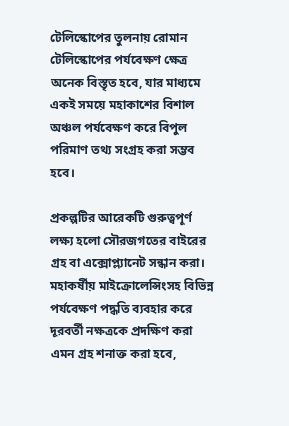টেলিস্কোপের তুলনায় রোমান টেলিস্কোপের পর্যবেক্ষণ ক্ষেত্র অনেক বিস্তৃত হবে, যার মাধ্যমে একই সময়ে মহাকাশের বিশাল অঞ্চল পর্যবেক্ষণ করে বিপুল পরিমাণ তথ্য সংগ্রহ করা সম্ভব হবে।

প্রকল্পটির আরেকটি গুরুত্বপূর্ণ লক্ষ্য হলো সৌরজগতের বাইরের গ্রহ বা এক্সোপ্ল্যানেট সন্ধান করা। মহাকর্ষীয় মাইক্রোলেন্সিংসহ বিভিন্ন পর্যবেক্ষণ পদ্ধতি ব্যবহার করে দূরবর্তী নক্ষত্রকে প্রদক্ষিণ করা এমন গ্রহ শনাক্ত করা হবে,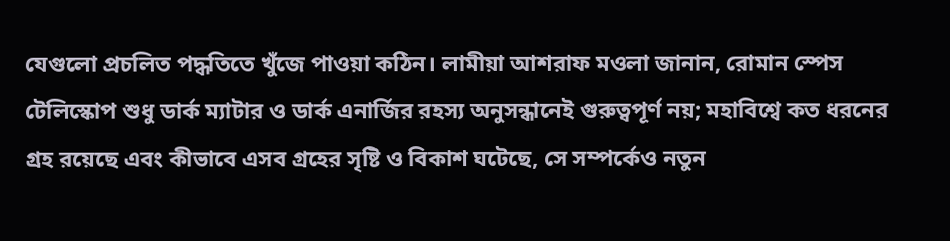যেগুলো প্রচলিত পদ্ধতিতে খুঁজে পাওয়া কঠিন। লামীয়া আশরাফ মওলা জানান, রোমান স্পেস টেলিস্কোপ শুধু ডার্ক ম্যাটার ও ডার্ক এনার্জির রহস্য অনুসন্ধানেই গুরুত্বপূর্ণ নয়; মহাবিশ্বে কত ধরনের গ্রহ রয়েছে এবং কীভাবে এসব গ্রহের সৃষ্টি ও বিকাশ ঘটেছে, সে সম্পর্কেও নতুন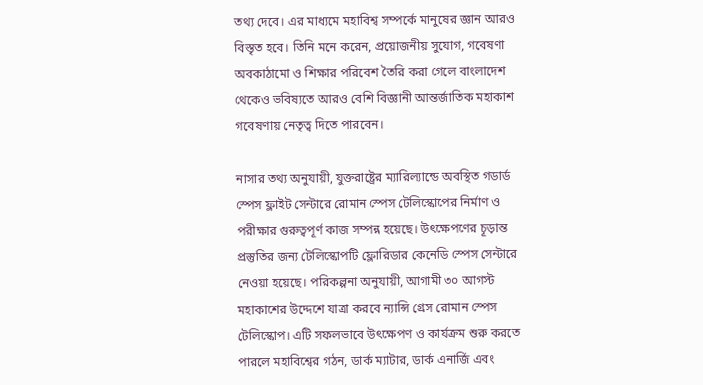তথ্য দেবে। এর মাধ্যমে মহাবিশ্ব সম্পর্কে মানুষের জ্ঞান আরও বিস্তৃত হবে। তিনি মনে করেন, প্রয়োজনীয় সুযোগ, গবেষণা অবকাঠামো ও শিক্ষার পরিবেশ তৈরি করা গেলে বাংলাদেশ থেকেও ভবিষ্যতে আরও বেশি বিজ্ঞানী আন্তর্জাতিক মহাকাশ গবেষণায় নেতৃত্ব দিতে পারবেন।

নাসার তথ্য অনুযায়ী, যুক্তরাষ্ট্রের ম্যারিল্যান্ডে অবস্থিত গডার্ড স্পেস ফ্লাইট সেন্টারে রোমান স্পেস টেলিস্কোপের নির্মাণ ও পরীক্ষার গুরুত্বপূর্ণ কাজ সম্পন্ন হয়েছে। উৎক্ষেপণের চূড়ান্ত প্রস্তুতির জন্য টেলিস্কোপটি ফ্লোরিডার কেনেডি স্পেস সেন্টারে নেওয়া হয়েছে। পরিকল্পনা অনুযায়ী, আগামী ৩০ আগস্ট মহাকাশের উদ্দেশে যাত্রা করবে ন্যান্সি গ্রেস রোমান স্পেস টেলিস্কোপ। এটি সফলভাবে উৎক্ষেপণ ও কার্যক্রম শুরু করতে পারলে মহাবিশ্বের গঠন, ডার্ক ম্যাটার, ডার্ক এনার্জি এবং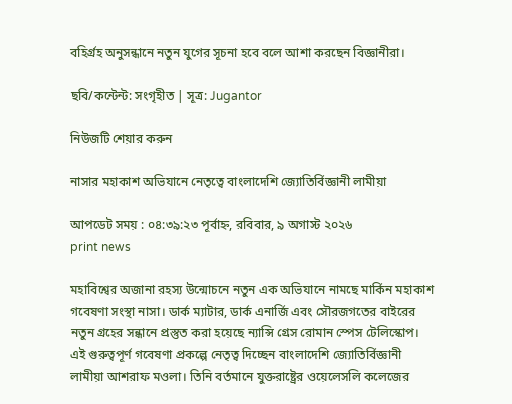বহির্গ্রহ অনুসন্ধানে নতুন যুগের সূচনা হবে বলে আশা করছেন বিজ্ঞানীরা।

ছবি/কন্টেন্ট: সংগৃহীত | সূত্র: Jugantor

নিউজটি শেয়ার করুন

নাসার মহাকাশ অভিযানে নেতৃত্বে বাংলাদেশি জ্যোতির্বিজ্ঞানী লামীয়া

আপডেট সময় : ০৪:৩৯:২৩ পূর্বাহ্ন, রবিবার, ৯ অগাস্ট ২০২৬
print news

মহাবিশ্বের অজানা রহস্য উন্মোচনে নতুন এক অভিযানে নামছে মার্কিন মহাকাশ গবেষণা সংস্থা নাসা। ডার্ক ম্যাটার, ডার্ক এনার্জি এবং সৌরজগতের বাইরের নতুন গ্রহের সন্ধানে প্রস্তুত করা হয়েছে ন্যান্সি গ্রেস রোমান স্পেস টেলিস্কোপ। এই গুরুত্বপূর্ণ গবেষণা প্রকল্পে নেতৃত্ব দিচ্ছেন বাংলাদেশি জ্যোতির্বিজ্ঞানী লামীয়া আশরাফ মওলা। তিনি বর্তমানে যুক্তরাষ্ট্রের ওয়েলেসলি কলেজের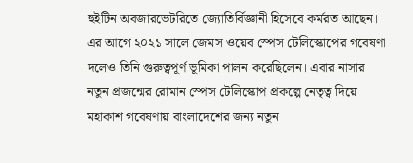হুইটিন অবজারভেটরিতে জ্যোতির্বিজ্ঞানী হিসেবে কর্মরত আছেন। এর আগে ২০২১ সালে জেমস ওয়েব স্পেস টেলিস্কোপের গবেষণা দলেও তিনি গুরুত্বপূর্ণ ভূমিকা পালন করেছিলেন। এবার নাসার নতুন প্রজন্মের রোমান স্পেস টেলিস্কোপ প্রকল্পে নেতৃত্ব দিয়ে মহাকাশ গবেষণায় বাংলাদেশের জন্য নতুন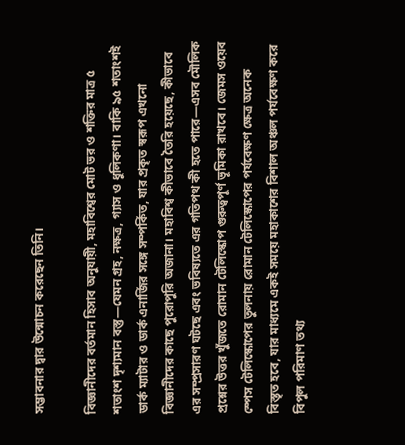সম্ভাবনার দ্বার উন্মোচন করেছেন তিনি।

বিজ্ঞানীদের বর্তমান হিসাব অনুযায়ী, মহাবিশ্বের মোট ভর ও শক্তির মাত্র ৫ শতাংশ দৃশ্যমান বস্তু—যেমন গ্রহ, নক্ষত্র, গ্যাস ও ধুলিকণা। বাকি ৯৫ শতাংশই ডার্ক ম্যাটার ও ডার্ক এনার্জির সঙ্গে সম্পর্কিত, যার প্রকৃত স্বরূপ এখনো বিজ্ঞানীদের কাছে পুরোপুরি অজানা। মহাবিশ্ব কীভাবে তৈরি হয়েছে, কীভাবে এর সম্প্রসারণ ঘটছে এবং ভবিষ্যতে এর গতিপথ কী হতে পারে—এসব মৌলিক প্রশ্নের উত্তর খুঁজতে রোমান টেলিস্কোপ গুরুত্বপূর্ণ ভূমিকা রাখবে। জেমস ওয়েব স্পেস টেলিস্কোপের তুলনায় রোমান টেলিস্কোপের পর্যবেক্ষণ ক্ষেত্র অনেক বিস্তৃত হবে, যার মাধ্যমে একই সময়ে মহাকাশের বিশাল অঞ্চল পর্যবেক্ষণ করে বিপুল পরিমাণ তথ্য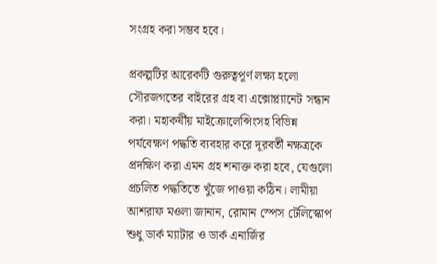সংগ্রহ করা সম্ভব হবে।

প্রকল্পটির আরেকটি গুরুত্বপূর্ণ লক্ষ্য হলো সৌরজগতের বাইরের গ্রহ বা এক্সোপ্ল্যানেট সন্ধান করা। মহাকর্ষীয় মাইক্রোলেন্সিংসহ বিভিন্ন পর্যবেক্ষণ পদ্ধতি ব্যবহার করে দূরবর্তী নক্ষত্রকে প্রদক্ষিণ করা এমন গ্রহ শনাক্ত করা হবে, যেগুলো প্রচলিত পদ্ধতিতে খুঁজে পাওয়া কঠিন। লামীয়া আশরাফ মওলা জানান, রোমান স্পেস টেলিস্কোপ শুধু ডার্ক ম্যাটার ও ডার্ক এনার্জির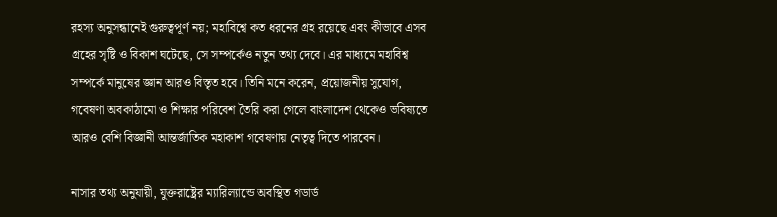রহস্য অনুসন্ধানেই গুরুত্বপূর্ণ নয়; মহাবিশ্বে কত ধরনের গ্রহ রয়েছে এবং কীভাবে এসব গ্রহের সৃষ্টি ও বিকাশ ঘটেছে, সে সম্পর্কেও নতুন তথ্য দেবে। এর মাধ্যমে মহাবিশ্ব সম্পর্কে মানুষের জ্ঞান আরও বিস্তৃত হবে। তিনি মনে করেন, প্রয়োজনীয় সুযোগ, গবেষণা অবকাঠামো ও শিক্ষার পরিবেশ তৈরি করা গেলে বাংলাদেশ থেকেও ভবিষ্যতে আরও বেশি বিজ্ঞানী আন্তর্জাতিক মহাকাশ গবেষণায় নেতৃত্ব দিতে পারবেন।

নাসার তথ্য অনুযায়ী, যুক্তরাষ্ট্রের ম্যারিল্যান্ডে অবস্থিত গডার্ড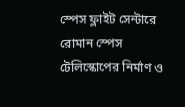স্পেস ফ্লাইট সেন্টারে রোমান স্পেস টেলিস্কোপের নির্মাণ ও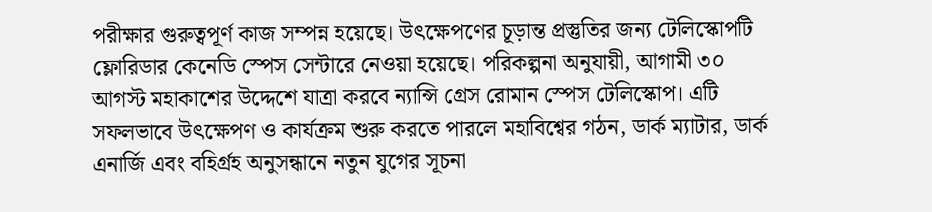পরীক্ষার গুরুত্বপূর্ণ কাজ সম্পন্ন হয়েছে। উৎক্ষেপণের চূড়ান্ত প্রস্তুতির জন্য টেলিস্কোপটি ফ্লোরিডার কেনেডি স্পেস সেন্টারে নেওয়া হয়েছে। পরিকল্পনা অনুযায়ী, আগামী ৩০ আগস্ট মহাকাশের উদ্দেশে যাত্রা করবে ন্যান্সি গ্রেস রোমান স্পেস টেলিস্কোপ। এটি সফলভাবে উৎক্ষেপণ ও কার্যক্রম শুরু করতে পারলে মহাবিশ্বের গঠন, ডার্ক ম্যাটার, ডার্ক এনার্জি এবং বহির্গ্রহ অনুসন্ধানে নতুন যুগের সূচনা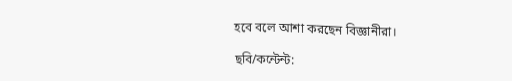হবে বলে আশা করছেন বিজ্ঞানীরা।

ছবি/কন্টেন্ট: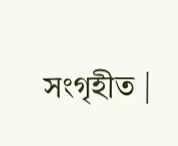সংগৃহীত |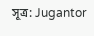সূত্র: Jugantor